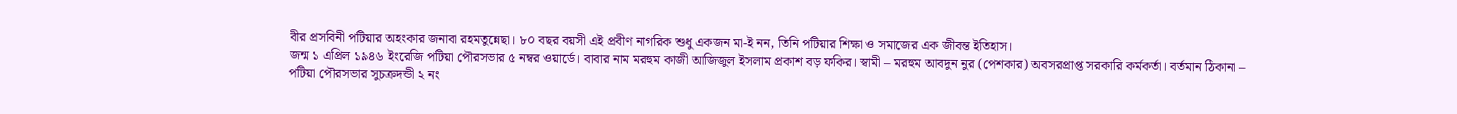বীর প্রসবিনী পটিয়ার অহংকার জনাবা রহমতুন্নেছা। ৮০ বছর বয়সী এই প্রবীণ নাগরিক শুধু একজন মা-ই নন, তিনি পটিয়ার শিক্ষা ও সমাজের এক জীবন্ত ইতিহাস।
জন্ম ১ এপ্রিল ১৯৪৬ ইংরেজি পটিয়া পৌরসভার ৫ নম্বর ওয়ার্ডে। বাবার নাম মরহুম কাজী আজিজুল ইসলাম প্রকাশ বড় ফকির। স্বামী – মরহুম আবদুন নুর (পেশকার) অবসরপ্রাপ্ত সরকারি কর্মকর্তা। বর্তমান ঠিকানা – পটিয়া পৌরসভার সুচক্রদন্ডী ২ নং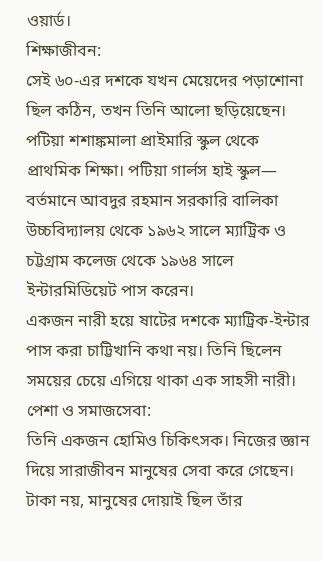ওয়ার্ড।
শিক্ষাজীবন:
সেই ৬০-এর দশকে যখন মেয়েদের পড়াশোনা ছিল কঠিন, তখন তিনি আলো ছড়িয়েছেন। পটিয়া শশাঙ্কমালা প্রাইমারি স্কুল থেকে প্রাথমিক শিক্ষা। পটিয়া গার্লস হাই স্কুল— বর্তমানে আবদুর রহমান সরকারি বালিকা উচ্চবিদ্যালয় থেকে ১৯৬২ সালে ম্যাট্রিক ও চট্টগ্রাম কলেজ থেকে ১৯৬৪ সালে ইন্টারমিডিয়েট পাস করেন।
একজন নারী হয়ে ষাটের দশকে ম্যাট্রিক-ইন্টার পাস করা চাট্টিখানি কথা নয়। তিনি ছিলেন সময়ের চেয়ে এগিয়ে থাকা এক সাহসী নারী।
পেশা ও সমাজসেবা:
তিনি একজন হোমিও চিকিৎসক। নিজের জ্ঞান দিয়ে সারাজীবন মানুষের সেবা করে গেছেন। টাকা নয়, মানুষের দোয়াই ছিল তাঁর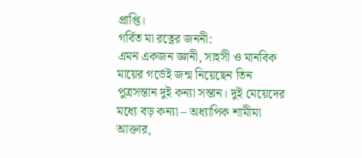প্রাপ্তি।
গর্বিত মা রত্নের জননী:
এমন একজন জ্ঞানী, সাহসী ও মানবিক মায়ের গর্ভেই জন্ম নিয়েছেন তিন পুত্রসন্তান দুই কন্যা সন্তান। দুই মেয়েদের মধ্যে বড় কন্যা – অধ্যাপিক শামীমা আক্তার,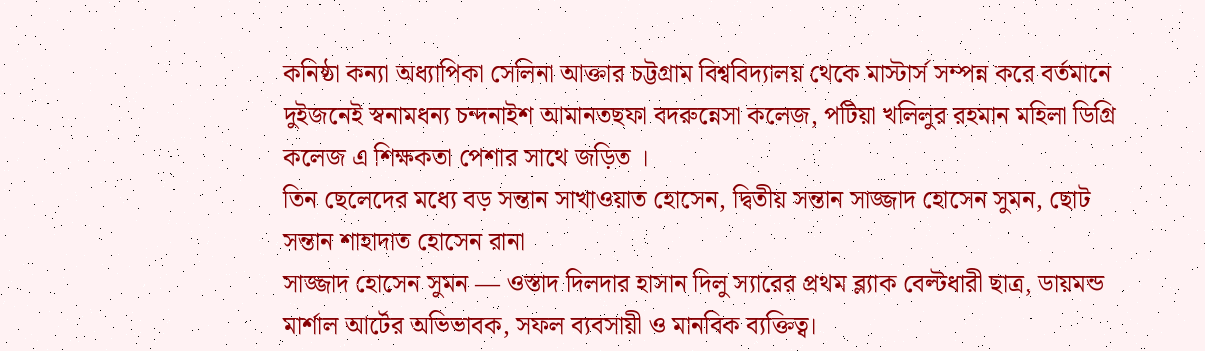কনিষ্ঠা কন্যা অধ্যাপিকা সেলিনা আক্তার চট্টগ্রাম বিশ্ববিদ্যালয় থেকে মাস্টার্স সম্পন্ন করে বর্তমানে দুইজনেই স্বনামধন্য চন্দনাইশ আমানতছফা বদরুন্নেসা কলেজ, পটিয়া খলিলুর রহমান মহিলা ডিগ্রি কলেজ এ শিক্ষকতা পেশার সাথে জড়িত ।
তিন ছেলেদের মধ্যে বড় সন্তান সাখাওয়াত হোসেন, দ্বিতীয় সন্তান সাজ্জাদ হোসেন সুমন, ছোট সন্তান শাহাদাত হোসেন রানা
সাজ্জাদ হোসেন সুমন — ওস্তাদ দিলদার হাসান দিলু স্যারের প্রথম ব্ল্যাক বেল্টধারী ছাত্র, ডায়মন্ড মার্শাল আর্টের অভিভাবক, সফল ব্যবসায়ী ও মানবিক ব্যক্তিত্ব।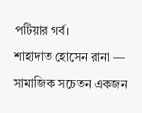পটিয়ার গর্ব।
শাহাদাত হোসেন রানা — সামাজিক সচেতন একজন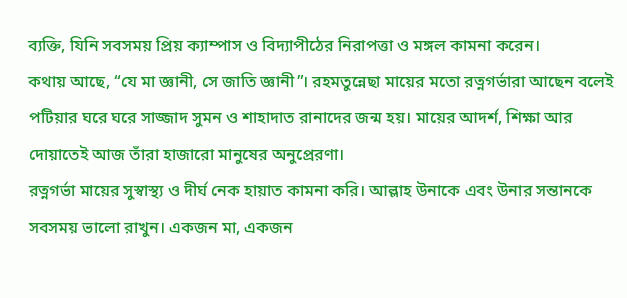ব্যক্তি, যিনি সবসময় প্রিয় ক্যাম্পাস ও বিদ্যাপীঠের নিরাপত্তা ও মঙ্গল কামনা করেন।
কথায় আছে, “যে মা জ্ঞানী, সে জাতি জ্ঞানী”। রহমতুন্নেছা মায়ের মতো রত্নগর্ভারা আছেন বলেই পটিয়ার ঘরে ঘরে সাজ্জাদ সুমন ও শাহাদাত রানাদের জন্ম হয়। মায়ের আদর্শ, শিক্ষা আর দোয়াতেই আজ তাঁরা হাজারো মানুষের অনুপ্রেরণা।
রত্নগর্ভা মায়ের সুস্বাস্থ্য ও দীর্ঘ নেক হায়াত কামনা করি। আল্লাহ উনাকে এবং উনার সন্তানকে সবসময় ভালো রাখুন। একজন মা, একজন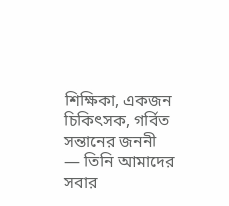শিক্ষিকা, একজন চিকিৎসক, গর্বিত সন্তানের জননী — তিনি আমাদের সবার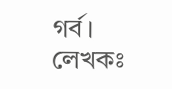গর্ব।
লেখকঃ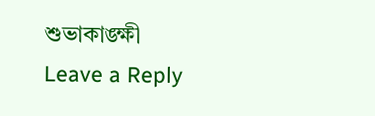শুভাকাঙ্ক্ষী
Leave a Reply